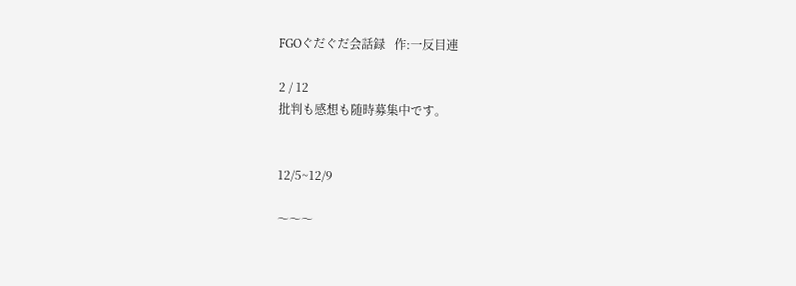FGOぐだぐだ会話録   作:一反目連

2 / 12
批判も感想も随時募集中です。


12/5~12/9

〜〜〜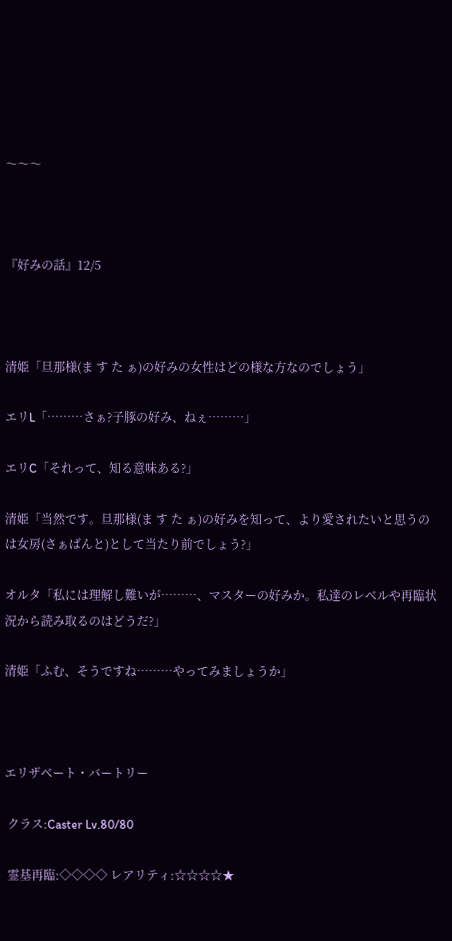〜〜〜



『好みの話』12/5



清姫「旦那様(ま す た ぁ)の好みの女性はどの様な方なのでしょう」

エリL「………さぁ?子豚の好み、ねぇ………」

エリC「それって、知る意味ある?」

清姫「当然です。旦那様(ま す た ぁ)の好みを知って、より愛されたいと思うのは女房(さぁばんと)として当たり前でしょう?」

オルタ「私には理解し難いが………、マスターの好みか。私達のレベルや再臨状況から読み取るのはどうだ?」

清姫「ふむ、そうですね………やってみましょうか」



エリザベート・バートリー

 クラス:Caster Lv.80/80

 霊基再臨:◇◇◇◇ レアリティ:☆☆☆☆★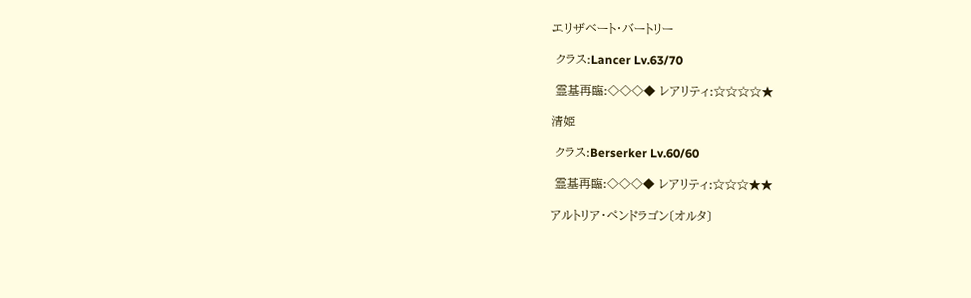エリザベート・バートリー

 クラス:Lancer Lv.63/70

 霊基再臨:◇◇◇◆ レアリティ:☆☆☆☆★

清姫

 クラス:Berserker Lv.60/60

 霊基再臨:◇◇◇◆ レアリティ:☆☆☆★★

アルトリア・ペンドラゴン〔オルタ〕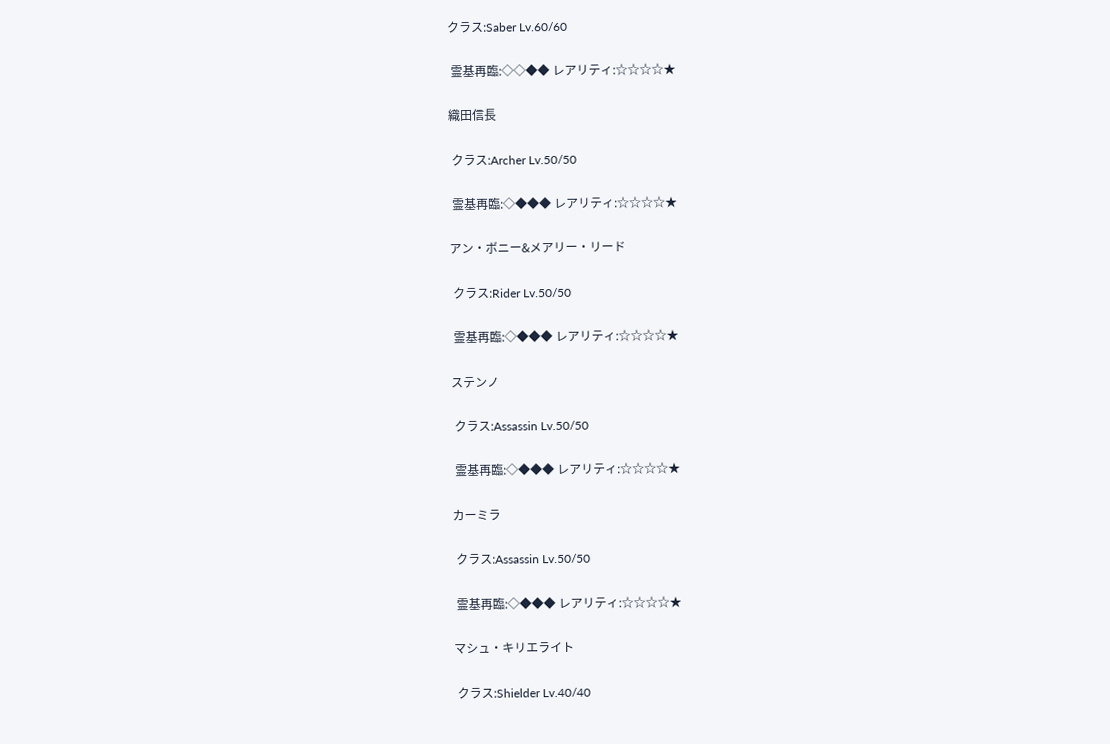クラス:Saber Lv.60/60

 霊基再臨:◇◇◆◆ レアリティ:☆☆☆☆★

織田信長

 クラス:Archer Lv.50/50

 霊基再臨:◇◆◆◆ レアリティ:☆☆☆☆★

アン・ボニー&メアリー・リード

 クラス:Rider Lv.50/50

 霊基再臨:◇◆◆◆ レアリティ:☆☆☆☆★

ステンノ

 クラス:Assassin Lv.50/50

 霊基再臨:◇◆◆◆ レアリティ:☆☆☆☆★

カーミラ

 クラス:Assassin Lv.50/50

 霊基再臨:◇◆◆◆ レアリティ:☆☆☆☆★

マシュ・キリエライト

 クラス:Shielder Lv.40/40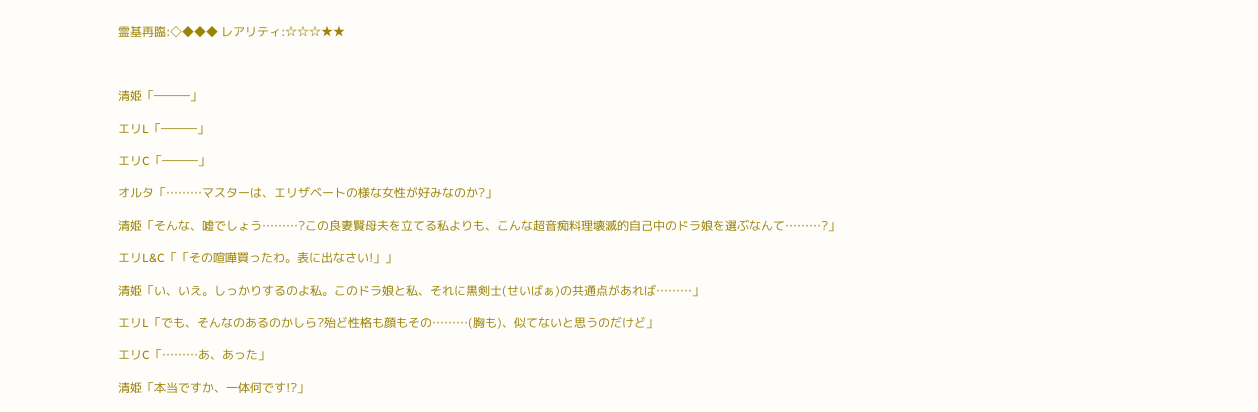霊基再臨:◇◆◆◆ レアリティ:☆☆☆★★



清姫「―――」

エリL「―――」

エリC「―――」

オルタ「………マスターは、エリザベートの様な女性が好みなのか?」

清姫「そんな、嘘でしょう………?この良妻賢母夫を立てる私よりも、こんな超音痴料理壊滅的自己中のドラ娘を選ぶなんて………?」

エリL&C「「その喧嘩買ったわ。表に出なさい!」」

清姫「い、いえ。しっかりするのよ私。このドラ娘と私、それに黒剣士(せいばぁ)の共通点があれば………」

エリL「でも、そんなのあるのかしら?殆ど性格も顔もその………(胸も)、似てないと思うのだけど」

エリC「………あ、あった」

清姫「本当ですか、一体何です!?」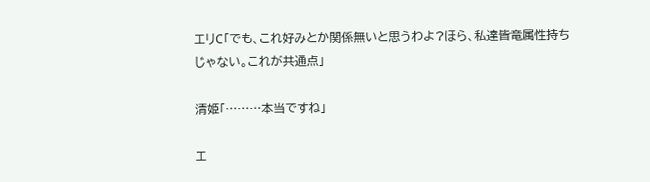エリC「でも、これ好みとか関係無いと思うわよ?ほら、私達皆竜属性持ちじゃない。これが共通点」

清姫「………本当ですね」

エ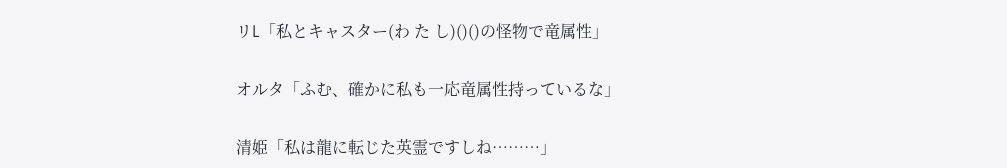リL「私とキャスター(わ た し)()()の怪物で竜属性」

オルタ「ふむ、確かに私も一応竜属性持っているな」

清姫「私は龍に転じた英霊ですしね………」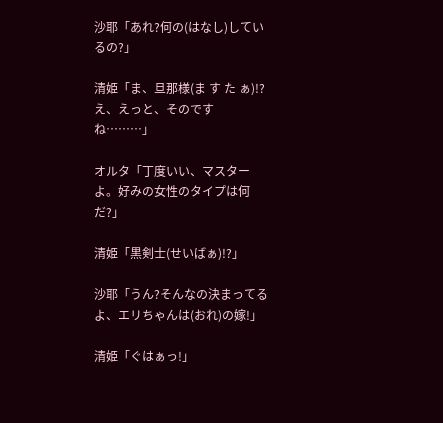沙耶「あれ?何の(はなし)しているの?」

清姫「ま、旦那様(ま す た ぁ)!?え、えっと、そのですね………」

オルタ「丁度いい、マスターよ。好みの女性のタイプは何だ?」

清姫「黒剣士(せいばぁ)!?」

沙耶「うん?そんなの決まってるよ、エリちゃんは(おれ)の嫁!」

清姫「ぐはぁっ!」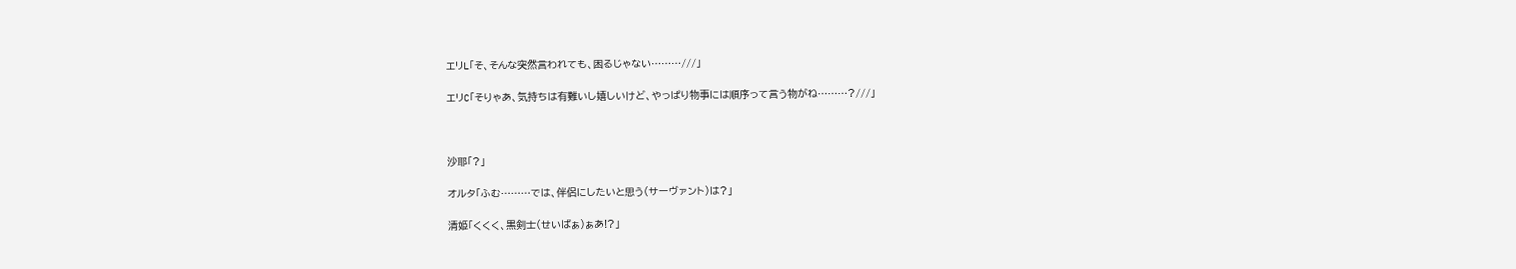エリL「そ、そんな突然言われても、困るじゃない………///」

エリC「そりゃあ、気持ちは有難いし嬉しいけど、やっぱり物事には順序って言う物がね………?///」



沙耶「?」

オルタ「ふむ………では、伴侶にしたいと思う(サーヴァント)は?」

清姫「くくく、黒剣士(せいばぁ)ぁあ!?」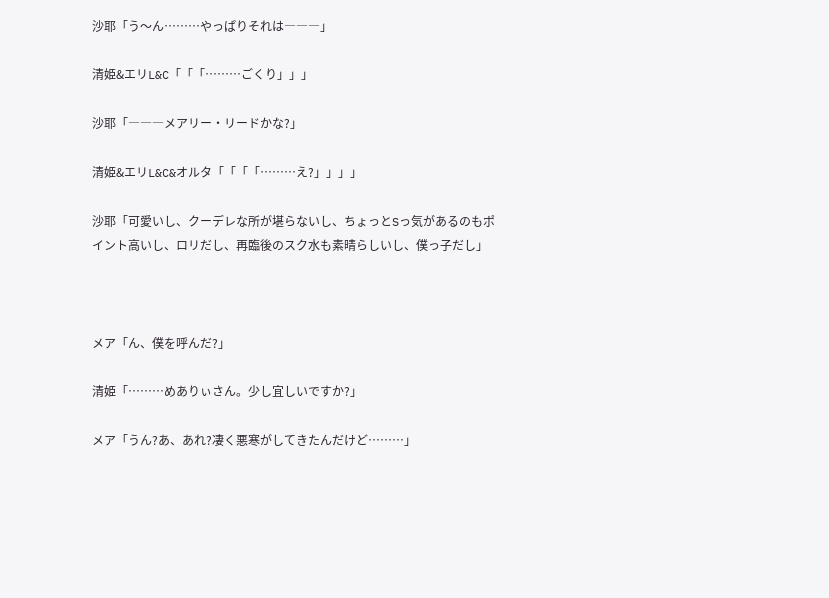沙耶「う〜ん………やっぱりそれは―――」

清姫&エリL&C「「「………ごくり」」」

沙耶「―――メアリー・リードかな?」

清姫&エリL&C&オルタ「「「「………え?」」」」

沙耶「可愛いし、クーデレな所が堪らないし、ちょっとSっ気があるのもポイント高いし、ロリだし、再臨後のスク水も素晴らしいし、僕っ子だし」



メア「ん、僕を呼んだ?」

清姫「………めありぃさん。少し宜しいですか?」

メア「うん?あ、あれ?凄く悪寒がしてきたんだけど………」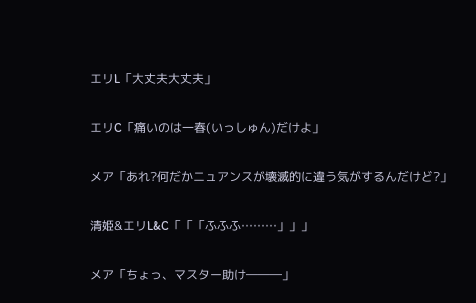エリL「大丈夫大丈夫」

エリC「痛いのは一春(いっしゅん)だけよ」

メア「あれ?何だかニュアンスが壊滅的に違う気がするんだけど?」

清姫&エリL&C「「「ふふふ………」」」

メア「ちょっ、マスター助け―――」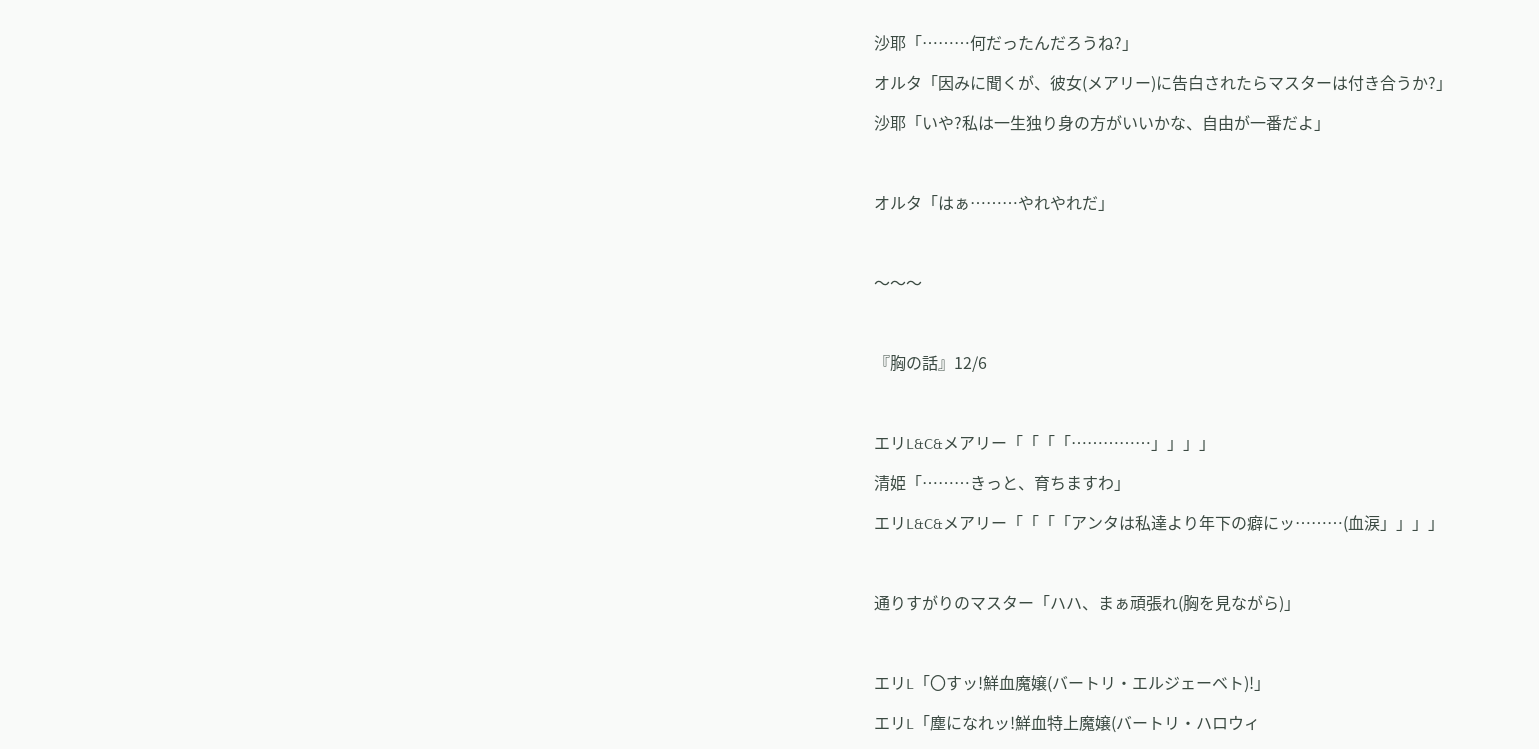沙耶「………何だったんだろうね?」

オルタ「因みに聞くが、彼女(メアリー)に告白されたらマスターは付き合うか?」

沙耶「いや?私は一生独り身の方がいいかな、自由が一番だよ」



オルタ「はぁ………やれやれだ」



〜〜〜



『胸の話』12/6



エリL&C&メアリー「「「「……………」」」」

清姫「………きっと、育ちますわ」

エリL&C&メアリー「「「「アンタは私達より年下の癖にッ………(血涙」」」」



通りすがりのマスター「ハハ、まぁ頑張れ(胸を見ながら)」



エリL「〇すッ!鮮血魔嬢(バートリ・エルジェーベト)!」

エリL「塵になれッ!鮮血特上魔嬢(バートリ・ハロウィ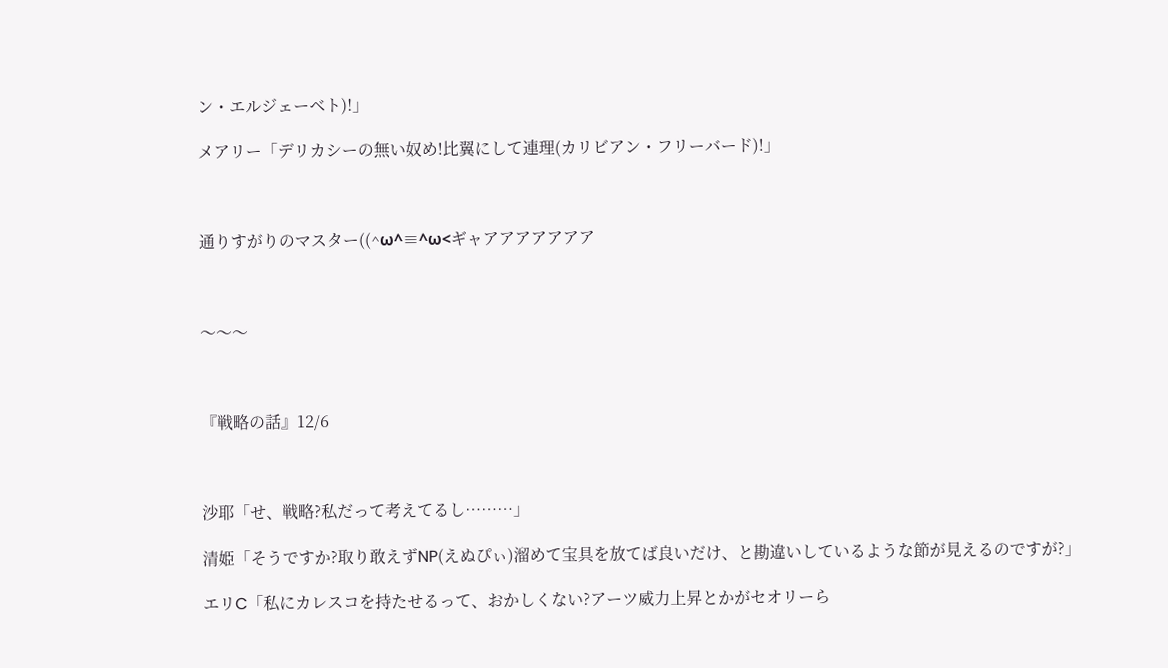ン・エルジェーベト)!」

メアリー「デリカシーの無い奴め!比翼にして連理(カリビアン・フリーバード)!」



通りすがりのマスター((^ω^≡^ω<ギャアアアアアアア



〜〜〜



『戦略の話』12/6



沙耶「せ、戦略?私だって考えてるし………」

清姫「そうですか?取り敢えずNP(えぬぴぃ)溜めて宝具を放てば良いだけ、と勘違いしているような節が見えるのですが?」

エリC「私にカレスコを持たせるって、おかしくない?アーツ威力上昇とかがセオリーら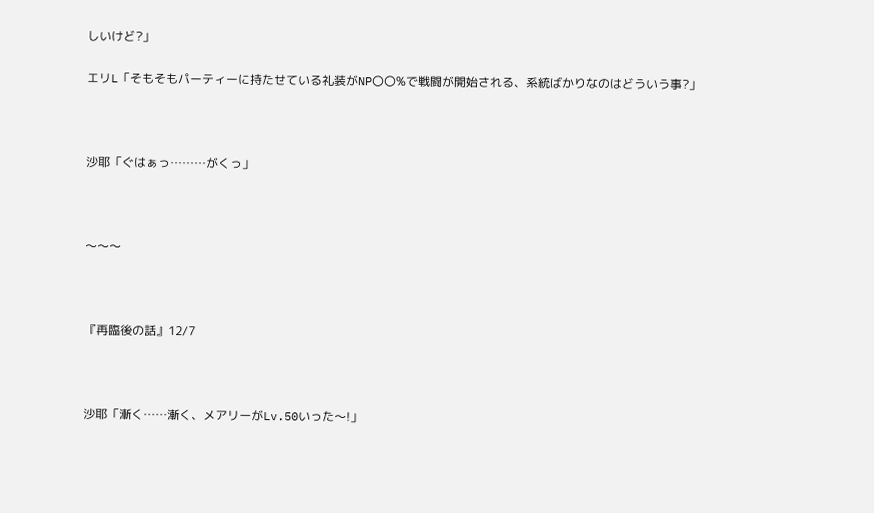しいけど?」

エリL「そもそもパーティーに持たせている礼装がNP〇〇%で戦闘が開始される、系統ばかりなのはどういう事?」



沙耶「ぐはぁっ………がくっ」



〜〜〜



『再臨後の話』12/7



沙耶「漸く……漸く、メアリーがLv.50いった〜!」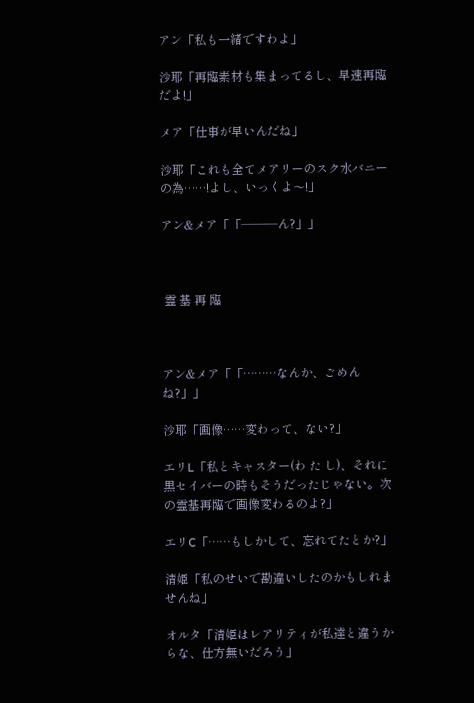アン「私も一緒ですわよ」

沙耶「再臨素材も集まってるし、早速再臨だよ!」

メア「仕事が早いんだね」

沙耶「これも全てメアリーのスク水バニーの為……!よし、いっくよ〜!」

アン&メア「「―――ん?」」



 霊 基 再 臨



アン&メア「「………なんか、ごめんね?」」

沙耶「画像……変わって、ない?」

エリL「私とキャスター(わ た し)、それに黒セイバーの時もそうだったじゃない。次の霊基再臨で画像変わるのよ?」

エリC「……もしかして、忘れてたとか?」

清姫「私のせいで勘違いしたのかもしれませんね」

オルタ「清姫はレアリティが私達と違うからな、仕方無いだろう」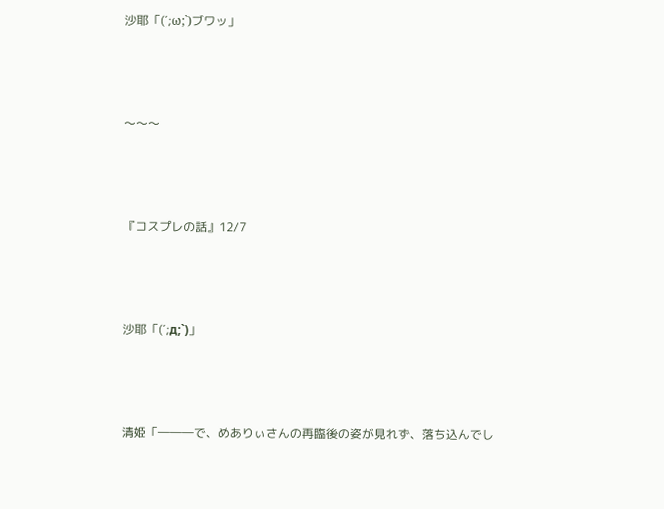沙耶「(´;ω;`)ブワッ」



〜〜〜



『コスプレの話』12/7



沙耶「(´;д;`)」



清姫「―――で、めありぃさんの再臨後の姿が見れず、落ち込んでし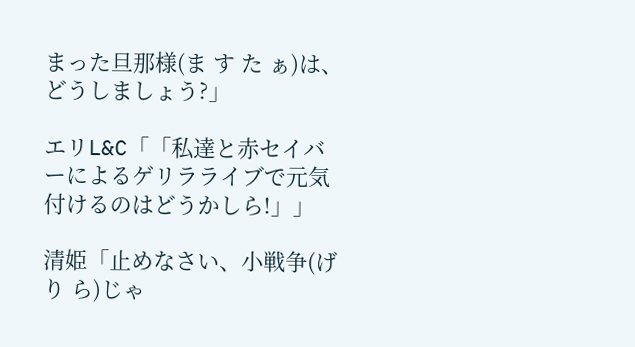まった旦那様(ま す た ぁ)は、どうしましょう?」

エリL&C「「私達と赤セイバーによるゲリラライブで元気付けるのはどうかしら!」」

清姫「止めなさい、小戦争(げ り ら)じゃ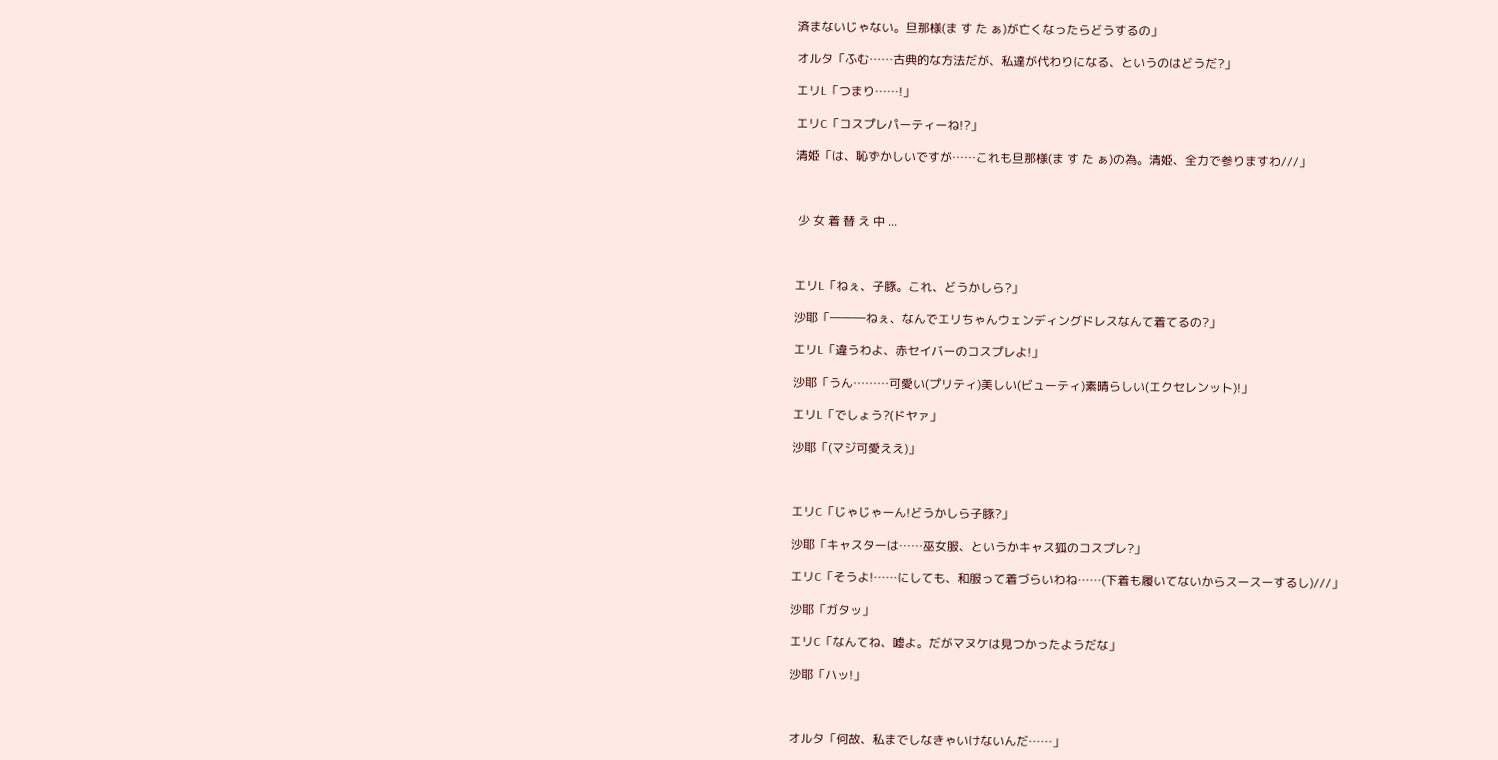済まないじゃない。旦那様(ま す た ぁ)が亡くなったらどうするの」

オルタ「ふむ……古典的な方法だが、私達が代わりになる、というのはどうだ?」

エリL「つまり……!」

エリC「コスプレパーティーね!?」

清姫「は、恥ずかしいですが……これも旦那様(ま す た ぁ)の為。清姫、全力で参りますわ///」



 少 女 着 替 え 中 ...



エリL「ねぇ、子豚。これ、どうかしら?」

沙耶「―――ねぇ、なんでエリちゃんウェンディングドレスなんて着てるの?」

エリL「違うわよ、赤セイバーのコスプレよ!」

沙耶「うん………可愛い(プリティ)美しい(ビューティ)素晴らしい(エクセレンット)!」

エリL「でしょう?(ドヤァ」

沙耶「(マジ可愛ええ)」



エリC「じゃじゃーん!どうかしら子豚?」

沙耶「キャスターは……巫女服、というかキャス狐のコスプレ?」

エリC「そうよ!……にしても、和服って着づらいわね……(下着も履いてないからスースーするし)///」

沙耶「ガタッ」

エリC「なんてね、嘘よ。だがマヌケは見つかったようだな」

沙耶「ハッ!」



オルタ「何故、私までしなきゃいけないんだ……」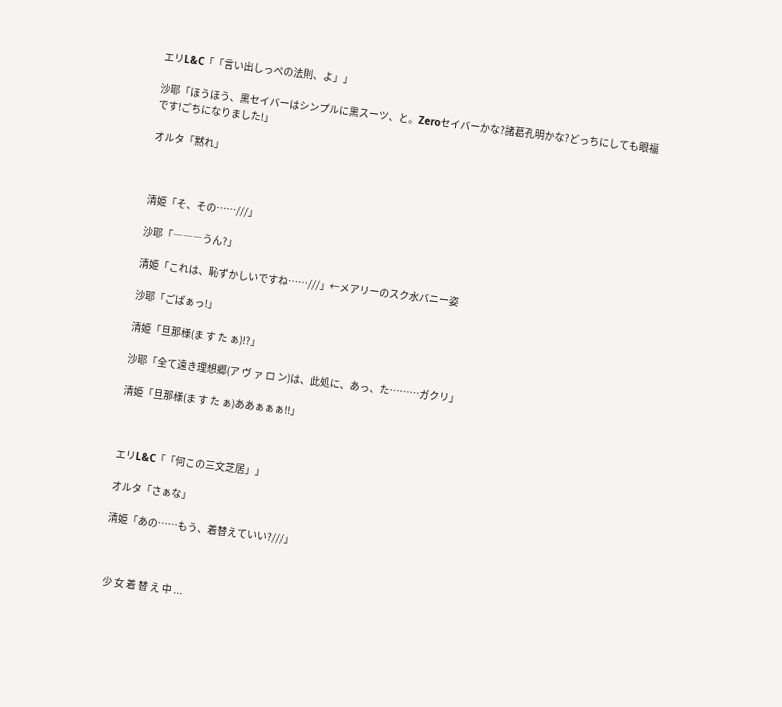エリL&C「「言い出しっぺの法則、よ」」

沙耶「ほうほう、黒セイバーはシンプルに黒スーツ、と。Zeroセイバーかな?諸葛孔明かな?どっちにしても眼福です!ごちになりました!」

オルタ「黙れ」



清姫「そ、その……///」

沙耶「―――うん?」

清姫「これは、恥ずかしいですね……///」←メアリーのスク水バニー姿

沙耶「ごぱぁっ!」

清姫「旦那様(ま す た ぁ)!?」

沙耶「全て遠き理想郷(ア ヴ ァ ロ ン)は、此処に、あっ、た………ガクリ」

清姫「旦那様(ま す た ぁ)ああぁぁぁ!!」



エリL&C「「何この三文芝居」」

オルタ「さぁな」

清姫「あの……もう、着替えていい?///」



 少 女 着 替 え 中 ...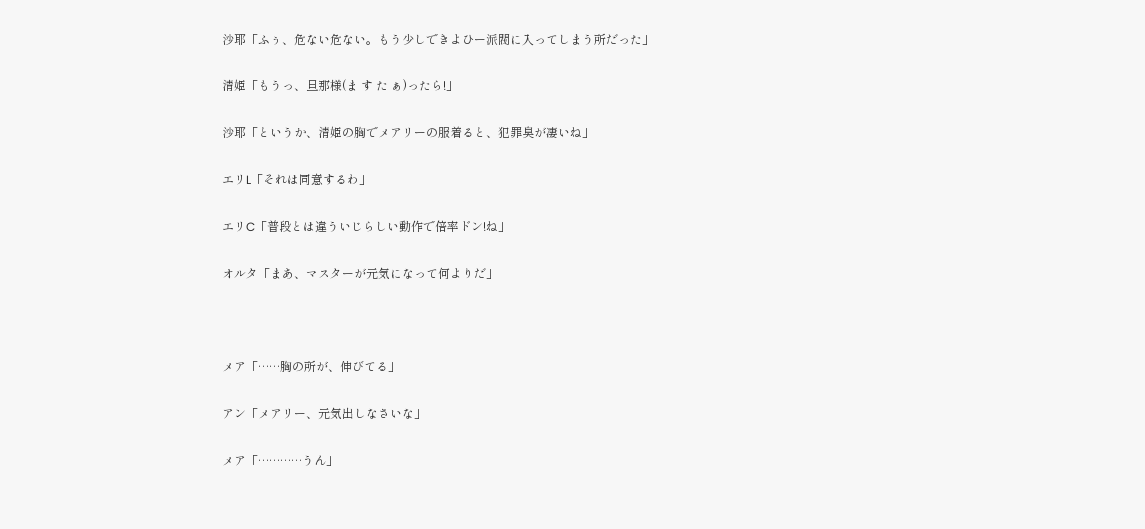沙耶「ふぅ、危ない危ない。もう少しできよひー派閥に入ってしまう所だった」

清姫「もうっ、旦那様(ま す た ぁ)ったら!」

沙耶「というか、清姫の胸でメアリーの服着ると、犯罪臭が凄いね」

エリL「それは同意するわ」

エリC「普段とは違ういじらしい動作で倍率ドン!ね」

オルタ「まあ、マスターが元気になって何よりだ」



メア「……胸の所が、伸びてる」

アン「メアリー、元気出しなさいな」

メア「…………うん」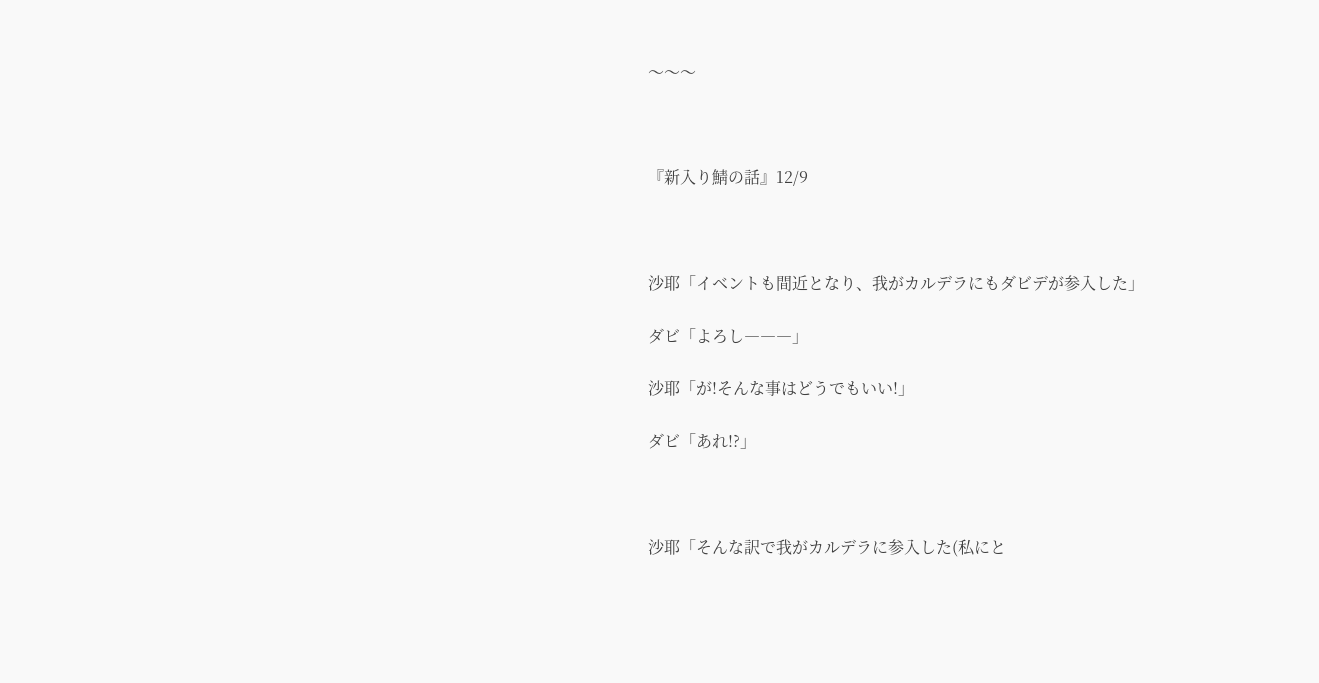〜〜〜



『新入り鯖の話』12/9



沙耶「イベントも間近となり、我がカルデラにもダビデが参入した」

ダビ「よろし―――」

沙耶「が!そんな事はどうでもいい!」

ダビ「あれ!?」



沙耶「そんな訳で我がカルデラに参入した(私にと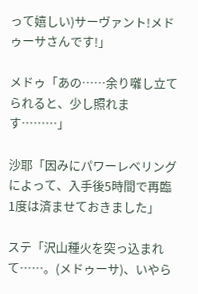って嬉しい)サーヴァント!メドゥーサさんです!」

メドゥ「あの……余り囃し立てられると、少し照れます………」

沙耶「因みにパワーレベリングによって、入手後5時間で再臨1度は済ませておきました」

ステ「沢山種火を突っ込まれて……。(メドゥーサ)、いやら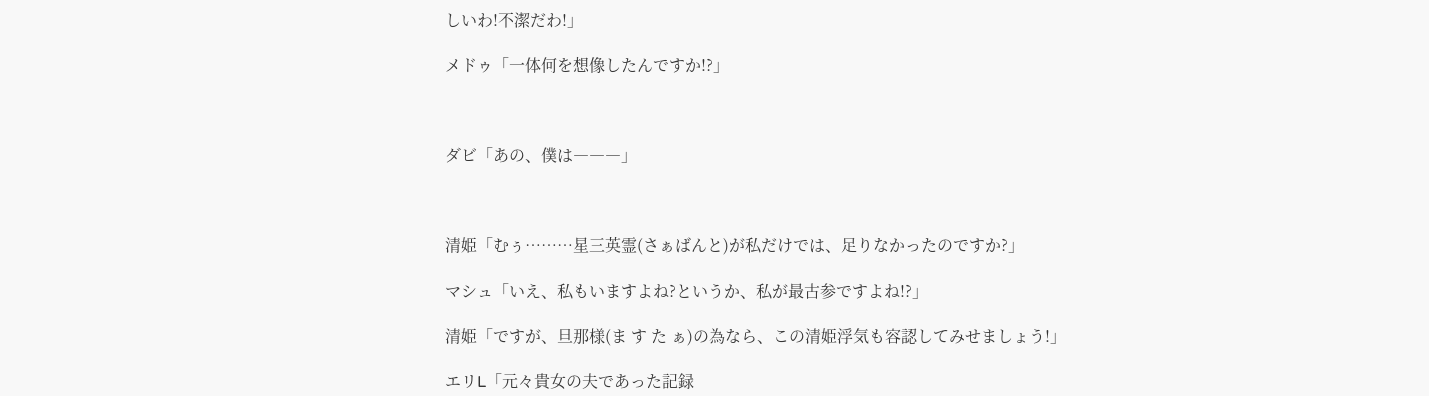しいわ!不潔だわ!」

メドゥ「一体何を想像したんですか!?」



ダビ「あの、僕は―――」



清姫「むぅ………星三英霊(さぁばんと)が私だけでは、足りなかったのですか?」

マシュ「いえ、私もいますよね?というか、私が最古参ですよね!?」

清姫「ですが、旦那様(ま す た ぁ)の為なら、この清姫浮気も容認してみせましょう!」

エリL「元々貴女の夫であった記録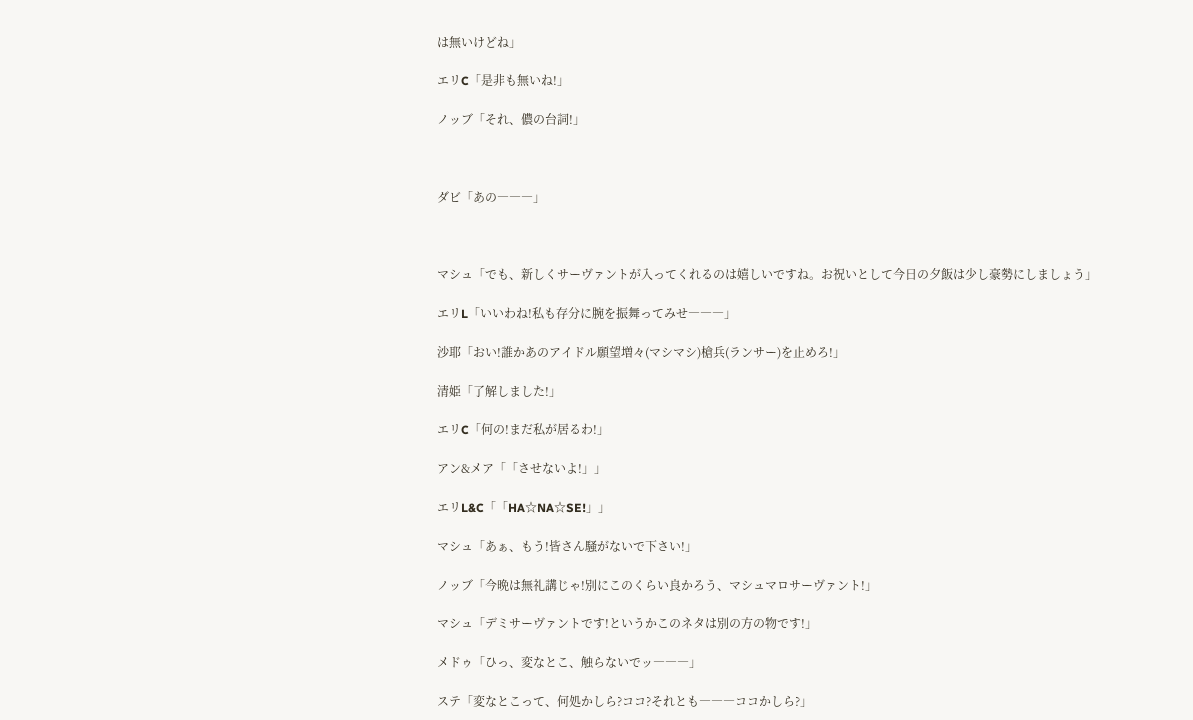は無いけどね」

エリC「是非も無いね!」

ノッブ「それ、儂の台詞!」



ダビ「あの―――」



マシュ「でも、新しくサーヴァントが入ってくれるのは嬉しいですね。お祝いとして今日の夕飯は少し豪勢にしましょう」

エリL「いいわね!私も存分に腕を振舞ってみせ―――」

沙耶「おい!誰かあのアイドル願望増々(マシマシ)槍兵(ランサー)を止めろ!」

清姫「了解しました!」

エリC「何の!まだ私が居るわ!」

アン&メア「「させないよ!」」

エリL&C「「HA☆NA☆SE!」」

マシュ「あぁ、もう!皆さん騒がないで下さい!」

ノッブ「今晩は無礼講じゃ!別にこのくらい良かろう、マシュマロサーヴァント!」

マシュ「デミサーヴァントです!というかこのネタは別の方の物です!」

メドゥ「ひっ、変なとこ、触らないでッ―――」

ステ「変なとこって、何処かしら?ココ?それとも―――ココかしら?」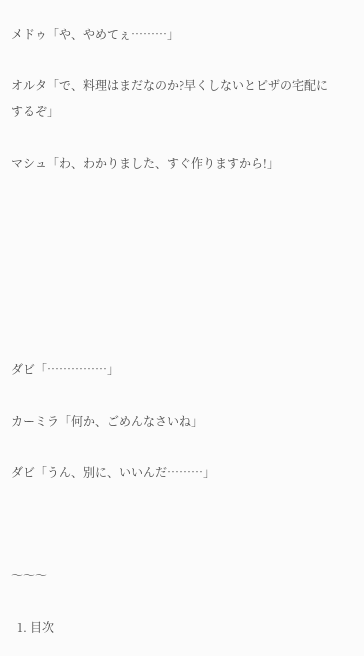メドゥ「や、やめてぇ………」

オルタ「で、料理はまだなのか?早くしないとピザの宅配にするぞ」

マシュ「わ、わかりました、すぐ作りますから!」







ダビ「……………」

カーミラ「何か、ごめんなさいね」

ダビ「うん、別に、いいんだ………」



〜〜〜

  1. 目次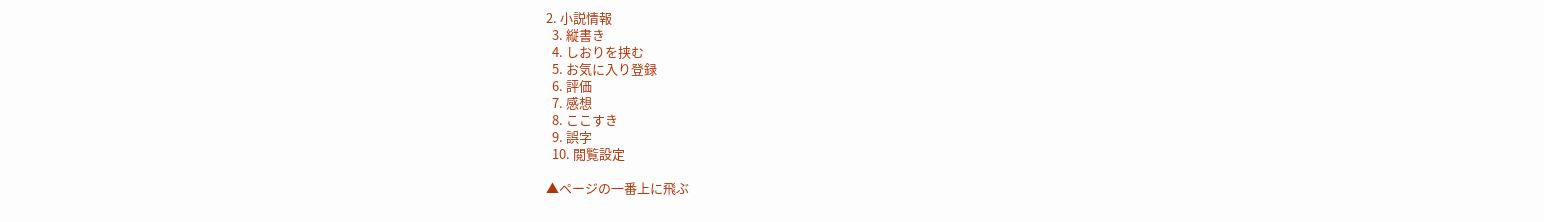2. 小説情報
  3. 縦書き
  4. しおりを挟む
  5. お気に入り登録
  6. 評価
  7. 感想
  8. ここすき
  9. 誤字
  10. 閲覧設定

▲ページの一番上に飛ぶ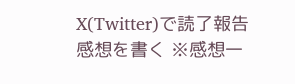X(Twitter)で読了報告
感想を書く ※感想一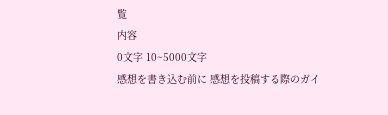覧
内容
0文字 10~5000文字
感想を書き込む前に 感想を投稿する際のガイ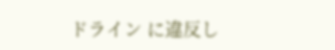ドライン に違反し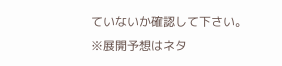ていないか確認して下さい。
※展開予想はネタ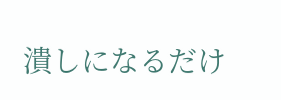潰しになるだけ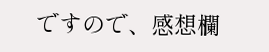ですので、感想欄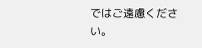ではご遠慮ください。